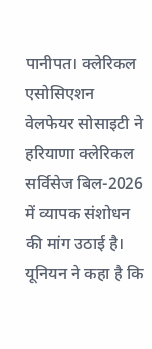पानीपत। क्लेरिकल एसोसिएशन वेलफेयर सोसाइटी ने हरियाणा क्लेरिकल सर्विसेज बिल-2026 में व्यापक संशोधन की मांग उठाई है। यूनियन ने कहा है कि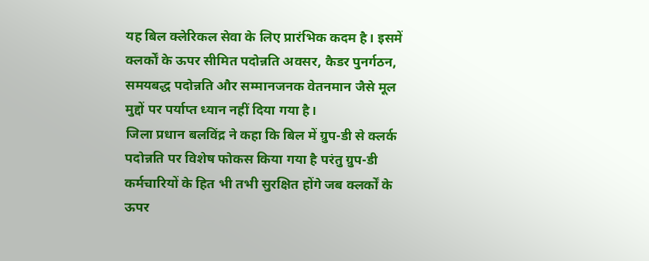यह बिल क्लेरिकल सेवा के लिए प्रारंभिक कदम है। इसमें क्लर्कों के ऊपर सीमित पदोन्नति अवसर, कैडर पुनर्गठन, समयबद्ध पदोन्नति और सम्मानजनक वेतनमान जैसे मूल मुद्दों पर पर्याप्त ध्यान नहीं दिया गया है।
जिला प्रधान बलविंद्र ने कहा कि बिल में ग्रुप-डी से क्लर्क पदोन्नति पर विशेष फोकस किया गया है परंतु ग्रुप-डी कर्मचारियों के हित भी तभी सुरक्षित होंगे जब क्लर्कों के ऊपर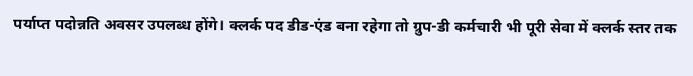पर्याप्त पदोन्नति अवसर उपलब्ध होंगे। क्लर्क पद डीड-एंड बना रहेगा तो ग्रुप-डी कर्मचारी भी पूरी सेवा में क्लर्क स्तर तक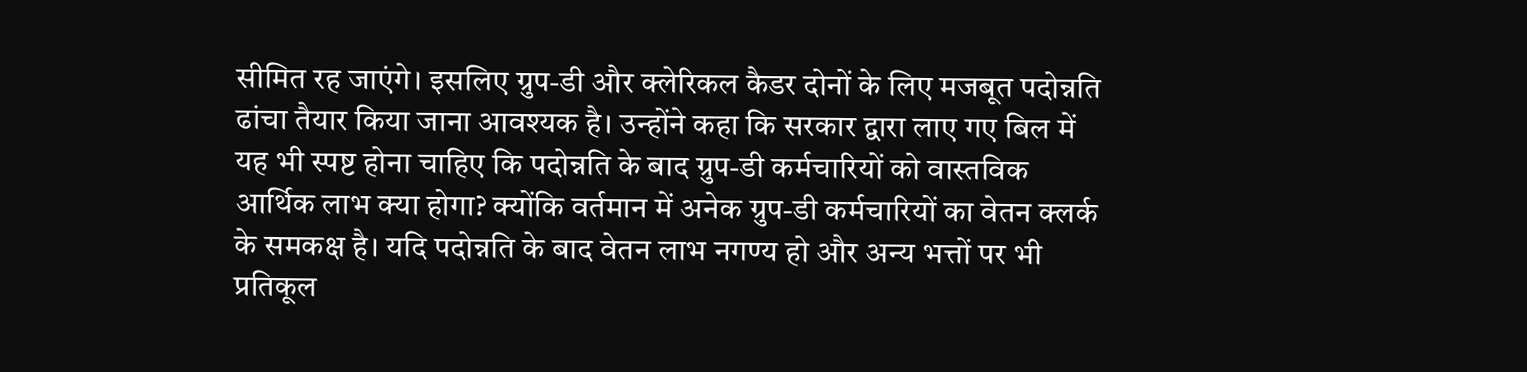सीमित रह जाएंगे। इसलिए ग्रुप-डी और क्लेरिकल कैडर दोनों के लिए मजबूत पदोन्नति ढांचा तैयार किया जाना आवश्यक है। उन्होंने कहा कि सरकार द्वारा लाए गए बिल में यह भी स्पष्ट होना चाहिए कि पदोन्नति के बाद ग्रुप-डी कर्मचारियों को वास्तविक आर्थिक लाभ क्या होगा? क्योंकि वर्तमान में अनेक ग्रुप-डी कर्मचारियों का वेतन क्लर्क के समकक्ष है। यदि पदोन्नति के बाद वेतन लाभ नगण्य हो और अन्य भत्तों पर भी प्रतिकूल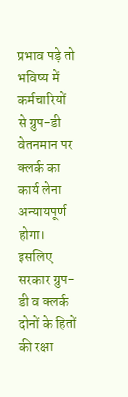प्रभाव पड़े तो भविष्य में कर्मचारियों से ग्रुप-डी वेतनमान पर क्लर्क का कार्य लेना अन्यायपूर्ण होगा। इसलिए सरकार ग्रुप-डी व क्लर्क दोनों के हितों की रक्षा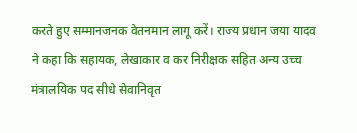करते हुए सम्मानजनक वेतनमान लागू करें। राज्य प्रधान जया यादव ने कहा कि सहायक, लेखाकार व कर निरीक्षक सहित अन्य उच्च मंत्रालयिक पद सीधे सेवानिवृत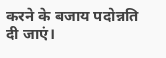करने के बजाय पदोन्नति दी जाएं।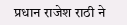प्रधान राजेश राठी ने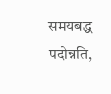समयबद्ध पदोन्नति,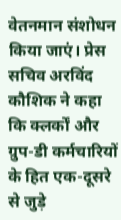वेतनमान संशोधन किया जाएं। प्रेस सचिव अरविंद कौशिक ने कहा कि क्लर्कों और ग्रुप-डी कर्मचारियों के हित एक-दूसरे से जुड़े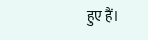हुए हैं।